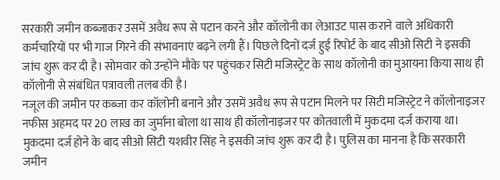सरकारी जमीन कब्जाकर उसमें अवैध रूप से पटान करने और कॉलोनी का लेआउट पास कराने वाले अधिकारी कर्मचारियों पर भी गाज गिरने की संभावनाएं बढ़ने लगी हैं। पिछले दिनों दर्ज हुई रिपोर्ट के बाद सीओ सिटी ने इसकी जांच शुरू कर दी है। सोमवार को उन्होंने मौके पर पहुंचकर सिटी मजिस्ट्रेट के साथ कॉलोनी का मुआयना किया साथ ही कॉलोनी से संबंधित पत्रावली तलब की है।
नजूल की जमीन पर कब्जा कर कॉलोनी बनाने और उसमें अवैध रूप से पटान मिलने पर सिटी मजिस्ट्रेट ने कॉलोनाइजर नफीस अहमद पर 20 लाख का जुर्माना बोला था साथ ही कॉलोनाइजर पर कोतवाली में मुकदमा दर्ज कराया था। मुकदमा दर्ज होने के बाद सीओ सिटी यशवीर सिंह ने इसकी जांच शुरू कर दी है। पुलिस का मानना है कि सरकारी जमीन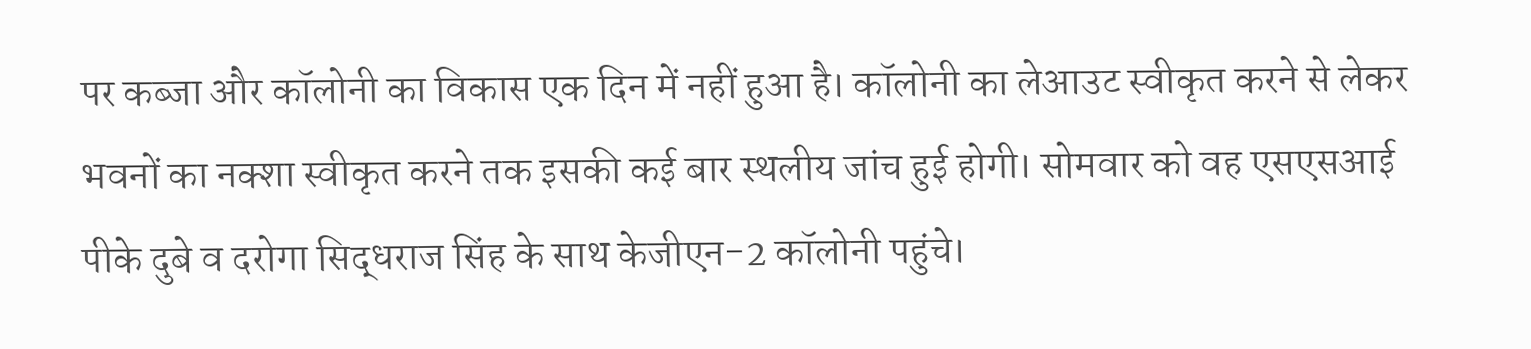पर कब्जा और कॉलोनी का विकास एक दिन में नहीं हुआ है। कॉलोनी का लेआउट स्वीकृत करने से लेकर भवनों का नक्शा स्वीकृत करने तक इसकी कई बार स्थलीय जांच हुई होगी। सोमवार को वह एसएसआई पीके दुबे व दरोगा सिद्धराज सिंह के साथ केजीएन-2 कॉलोनी पहुंचे।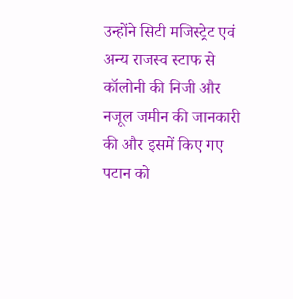उन्होंने सिटी मजिस्ट्रेट एवं अन्य राजस्व स्टाफ से कॉलोनी की निजी और नजूल जमीन की जानकारी की और इसमें किए गए पटान को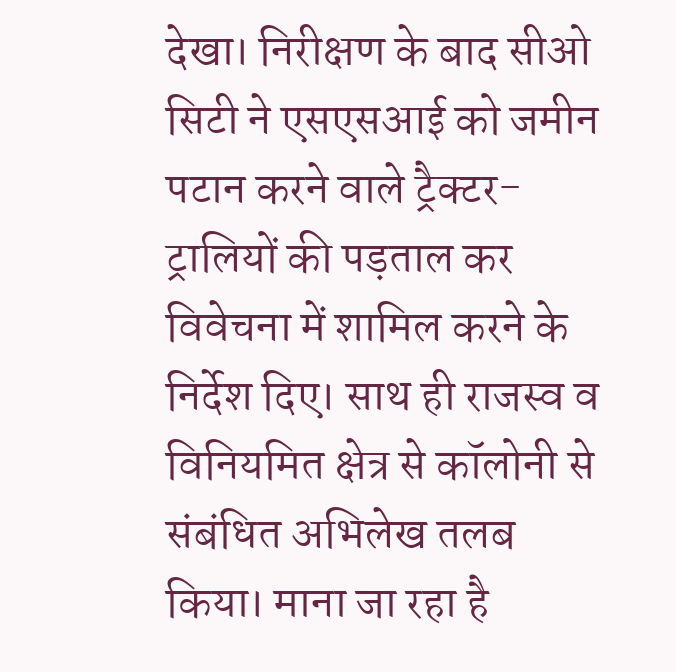देखा। निरीक्षण के बाद सीओ सिटी ने एसएसआई को जमीन पटान करने वाले ट्रैक्टर-ट्रालियों की पड़ताल कर विवेचना में शामिल करने के निर्देश दिए। साथ ही राजस्व व विनियमित क्षेत्र से कॉलोनी से संबंधित अभिलेख तलब किया। माना जा रहा है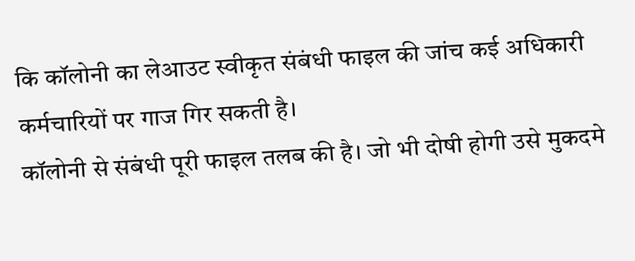कि कॉलोनी का लेआउट स्वीकृत संबंधी फाइल की जांच कई अधिकारी कर्मचारियों पर गाज गिर सकती है।
कॉलोनी से संबंधी पूरी फाइल तलब की है। जो भी दोषी होगी उसे मुकदमे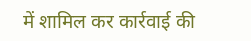में शामिल कर कार्रवाई की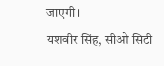जाएगी।
यशवीर सिंह, सीओ सिटी